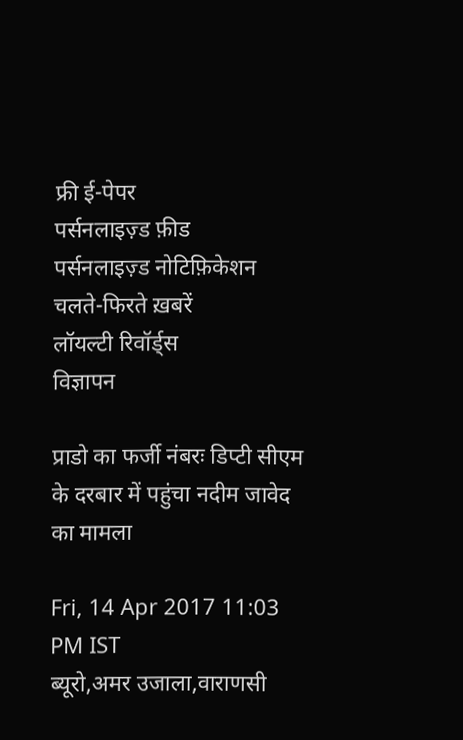फ्री ई-पेपर
पर्सनलाइज़्ड फ़ीड
पर्सनलाइज़्ड नोटिफ़िकेशन
चलते-फिरते ख़बरें
लॉयल्टी रिवॉर्ड्स
विज्ञापन

प्राडो का फर्जी नंबरः डिप्टी सीएम के दरबार में पहुंचा नदीम जावेद का मामला

Fri, 14 Apr 2017 11:03 PM IST
ब्यूरो,अमर उजाला,वाराणसी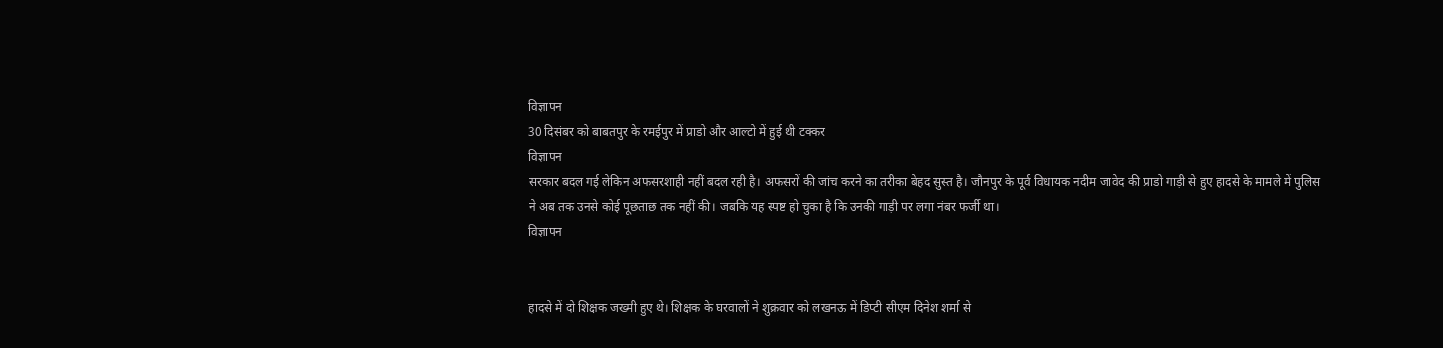विज्ञापन
30 दिसंबर को बाबतपुर के रमईपुर में प्राडो और आल्टो में हुई थी टक्कर
विज्ञापन
सरकार बदल गई लेकिन अफसरशाही नहीं बदल रही है। अफसरों की जांच करने का तरीका बेहद सुस्त है। जौनपुर के पूर्व विधायक नदीम जावेद की प्राडो गाड़ी से हुए हादसे के मामले में पुलिस ने अब तक उनसे कोई पूछताछ तक नहीं की। जबकि यह स्पष्ट हो चुका है कि उनकी गाड़ी पर लगा नंबर फर्जी था।
विज्ञापन


हादसे में दो शिक्षक जख्मी हुए थे। शिक्षक के घरवालों ने शुक्रवार को लखनऊ में डिप्टी सीएम दिनेश शर्मा से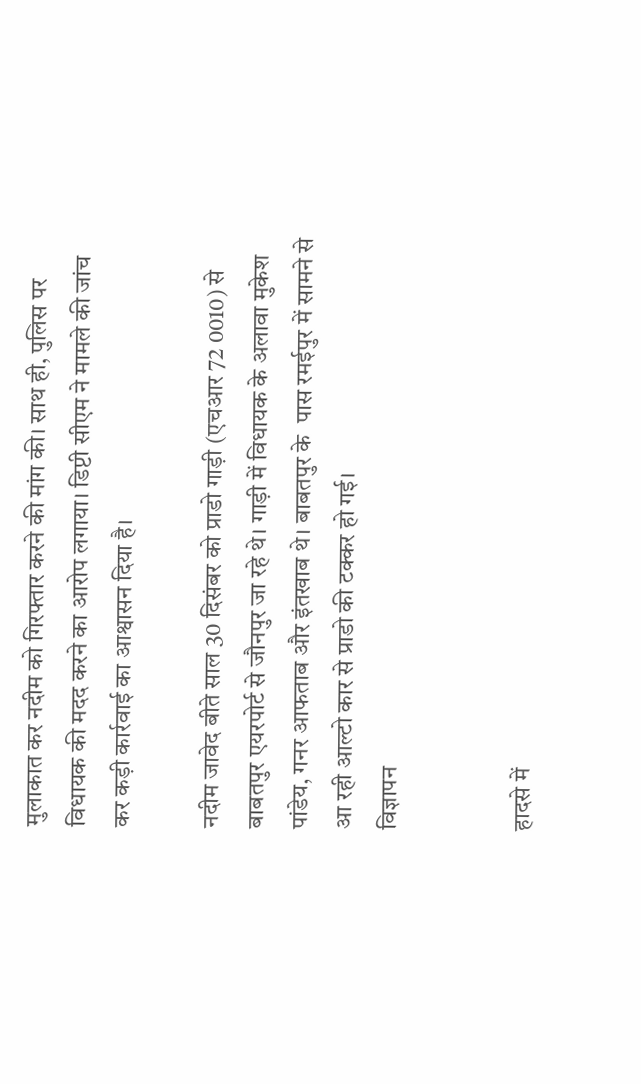मुलाकात कर नदीम को गिरफ्तार करने की मांग की। साथ ही, पुलिस पर विधायक की मदद करने का आरोप लगाया। डिप्टी सीएम ने मामले की जांच कर कड़ी कार्रवाई का आश्वासन दिया है।

नदीम जावेद बीते साल 30 दिसंबर को प्राडो गाड़ी (एचआर 72 0010) से बाबतपुर एयरपोर्ट से जौनपुर जा रहे थे। गाड़ी में विधायक के अलावा मुकेश पांडेय, गनर आफताब और इंतखाब थे। बाबतपुर के  पास रमईपुर में सामने से आ रही आल्टो कार से प्राडो की टक्कर हो गई।
विज्ञापन


हादसे में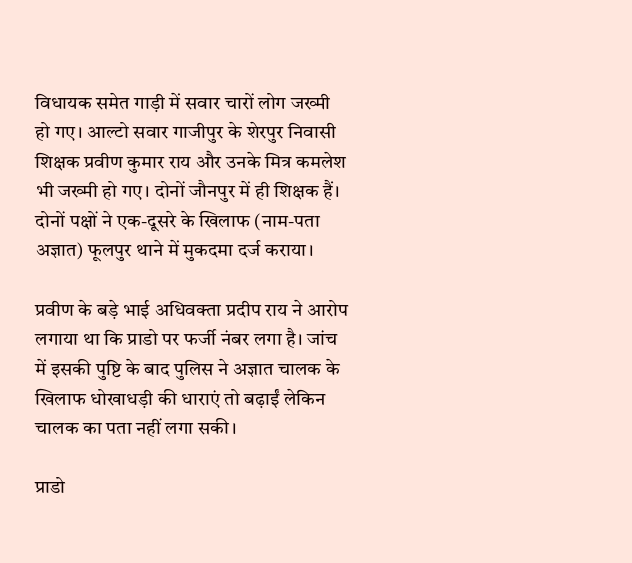विधायक समेत गाड़ी में सवार चारों लोग जख्मी हो गए। आल्टो सवार गाजीपुर के शेरपुर निवासी शिक्षक प्रवीण कुमार राय और उनके मित्र कमलेश भी जख्मी हो गए। दोनों जौनपुर में ही शिक्षक हैं। दोनों पक्षों ने एक-दूसरे के खिलाफ (नाम-पता अज्ञात) फूलपुर थाने में मुकदमा दर्ज कराया।

प्रवीण के बड़े भाई अधिवक्ता प्रदीप राय ने आरोप लगाया था कि प्राडो पर फर्जी नंबर लगा है। जांच में इसकी पुष्टि के बाद पुलिस ने अज्ञात चालक के  खिलाफ धोखाधड़ी की धाराएं तो बढ़ाईं लेकिन चालक का पता नहीं लगा सकी।

प्राडो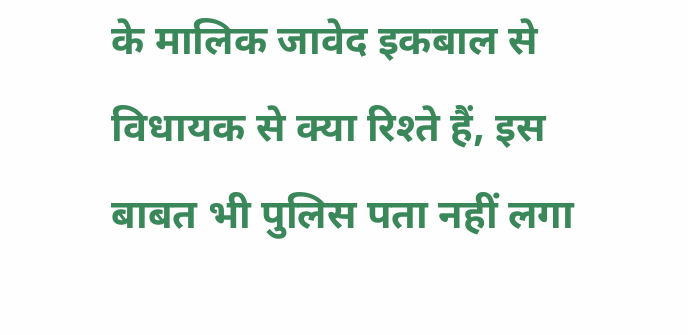के मालिक जावेद इकबाल से विधायक से क्या रिश्ते हैं, इस बाबत भी पुलिस पता नहीं लगा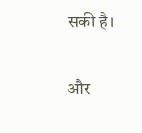सकी है।

और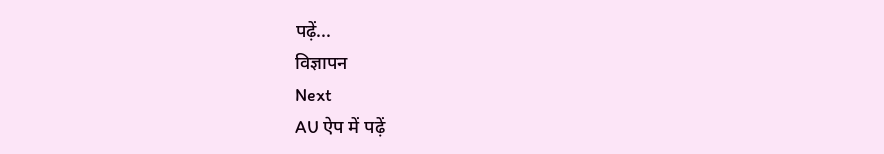पढ़ें...
विज्ञापन
Next
AU ऐप में पढ़ें